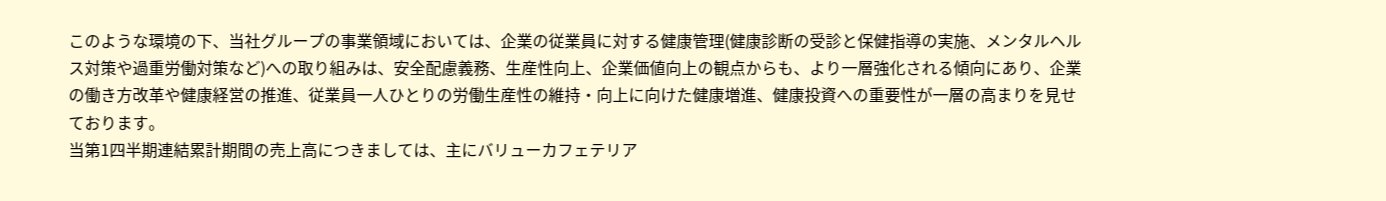このような環境の下、当社グループの事業領域においては、企業の従業員に対する健康管理(健康診断の受診と保健指導の実施、メンタルヘルス対策や過重労働対策など)への取り組みは、安全配慮義務、生産性向上、企業価値向上の観点からも、より一層強化される傾向にあり、企業の働き方改革や健康経営の推進、従業員一人ひとりの労働生産性の維持・向上に向けた健康増進、健康投資への重要性が一層の高まりを見せております。
当第1四半期連結累計期間の売上高につきましては、主にバリューカフェテリア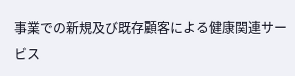事業での新規及び既存顧客による健康関連サービス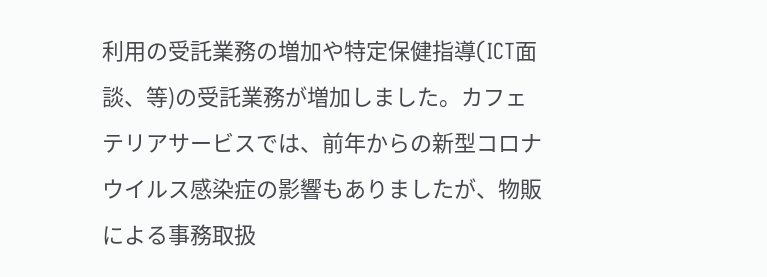利用の受託業務の増加や特定保健指導(ICT面談、等)の受託業務が増加しました。カフェテリアサービスでは、前年からの新型コロナウイルス感染症の影響もありましたが、物販による事務取扱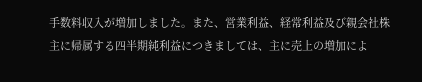手数料収入が増加しました。また、営業利益、経常利益及び親会社株主に帰属する四半期純利益につきましては、主に売上の増加によ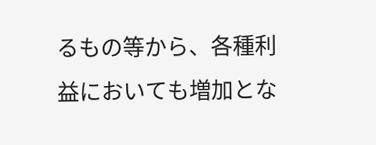るもの等から、各種利益においても増加とな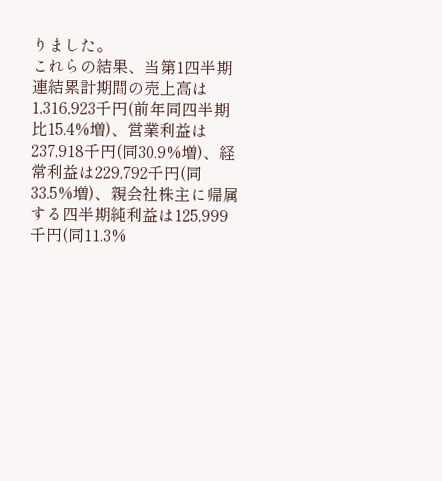りました。
これらの結果、当第1四半期連結累計期間の売上高は1,316,923千円(前年同四半期比15.4%増)、営業利益は237,918千円(同30.9%増)、経常利益は229,792千円(同33.5%増)、親会社株主に帰属する四半期純利益は125,999千円(同11.3%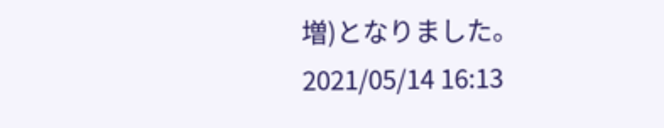増)となりました。
2021/05/14 16:13